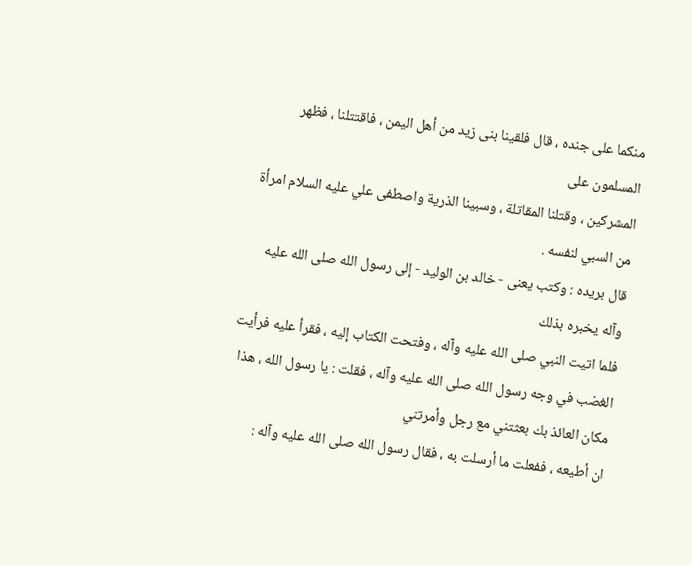منكما على جنده ، قال فلقينا بنى زيد من أهل اليمن ، فاقتتلنا ، فظهر المسلمون على
المشركين ، وقتلنا المقاتلة ، وسبينا الذرية واصطفى علي عليه السلام امرأة من السبي لنفسه .
قال بريده : وكتب يعنى - خالد بن الوليد - إلى رسول الله صلى الله عليه وآله يخبره بذلك
فلما اتيت النبي صلى الله عليه وآله ، وفتحت الكتاب إليه ، فقرأ عليه فرأيت الغضب في وجه رسول الله صلى الله عليه وآله ، فقلت : يا رسول الله ، هذا مكان العائذ بك بعثتني مع رجل وأمرتني
ان أطيعه ، ففعلت ما أرسلت به ، فقال رسول الله صلى الله عليه وآله :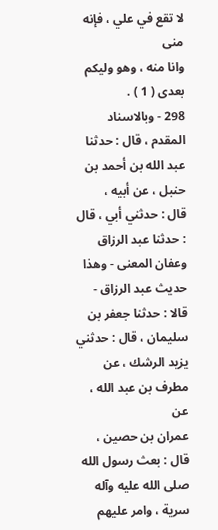لا تقع في علي ، فإنه منى
وانا منه ، وهو وليكم بعدى ( 1 ) .
298 - وبالاسناد المقدم ، قال : حدثنا عبد الله بن أحمد بن حنبل ، عن أبيه ،
قال : حدثني أبي ، قال : حدثنا عبد الرزاق وعفان المعنى - وهذا حديث عبد الرزاق -
قالا : حدثنا جعفر بن سليمان ، قال : حدثني يزيد الرشك ، عن مطرف بن عبد الله ، عن
عمران بن حصين ، قال : بعث رسول الله صلى الله عليه وآله سرية ، وامر عليهم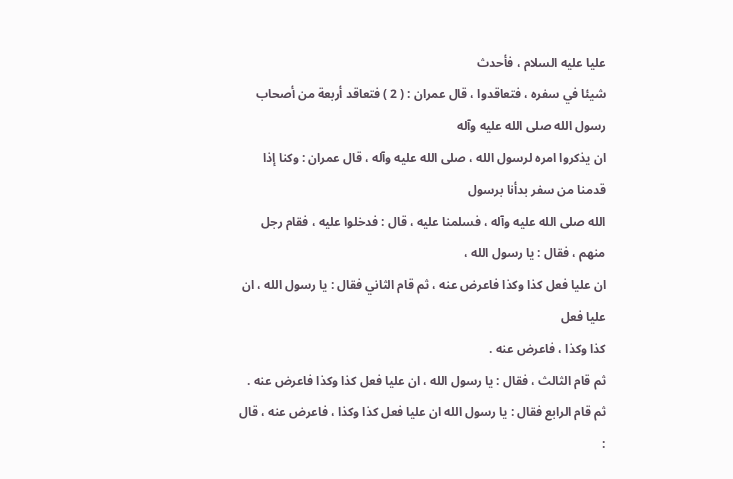عليا عليه السلام ، فأحدث
شيئا في سفره ، فتعاقدوا ، قال عمران : ( 2 ) فتعاقد أربعة من أصحاب رسول الله صلى الله عليه وآله
ان يذكروا امره لرسول الله ، صلى الله عليه وآله ، قال عمران : وكنا إذا قدمنا من سفر بدأنا برسول
الله صلى الله عليه وآله ، فسلمنا عليه ، قال : فدخلوا عليه ، فقام رجل منهم ، فقال : يا رسول الله ،
ان عليا فعل كذا وكذا فاعرض عنه ، ثم قام الثاني فقال : يا رسول الله ، ان عليا فعل
كذا وكذا ، فاعرض عنه .
ثم قام الثالث ، فقال : يا رسول الله ، ان عليا فعل كذا وكذا فاعرض عنه .
ثم قام الرابع فقال : يا رسول الله ان عليا فعل كذا وكذا ، فاعرض عنه ، قال :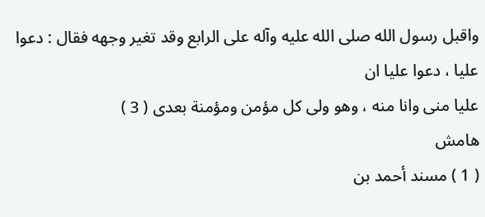واقبل رسول الله صلى الله عليه وآله على الرابع وقد تغير وجهه فقال : دعوا عليا ، دعوا عليا ان
عليا منى وانا منه ، وهو ولى كل مؤمن ومؤمنة بعدى ( 3 )
هامش
( 1 ) مسند أحمد بن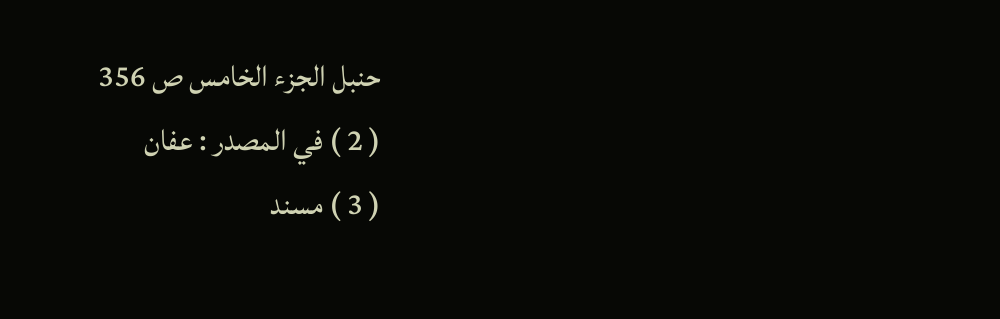حنبل الجزء الخامس ص 356
( 2 ) في المصدر : عفان
( 3 ) مسند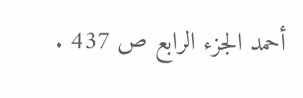أحمد الجزء الرابع ص 437 .